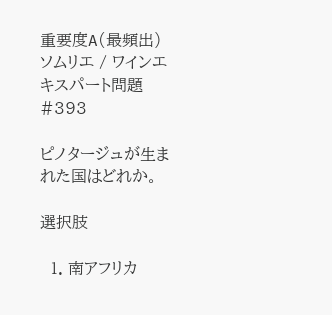重要度A(最頻出)ソムリエ / ワインエキスパート問題 #393

ピノタージュが生まれた国はどれか。

選択肢

  1. 南アフリカ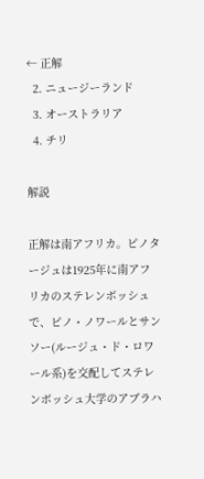← 正解
  2. ニュージーランド
  3. オーストラリア
  4. チリ

解説

正解は南アフリカ。ピノタージュは1925年に南アフリカのステレンボッシュで、ピノ・ノワールとサンソー(ルージュ・ド・ロワール系)を交配してステレンボッシュ大学のアブラハ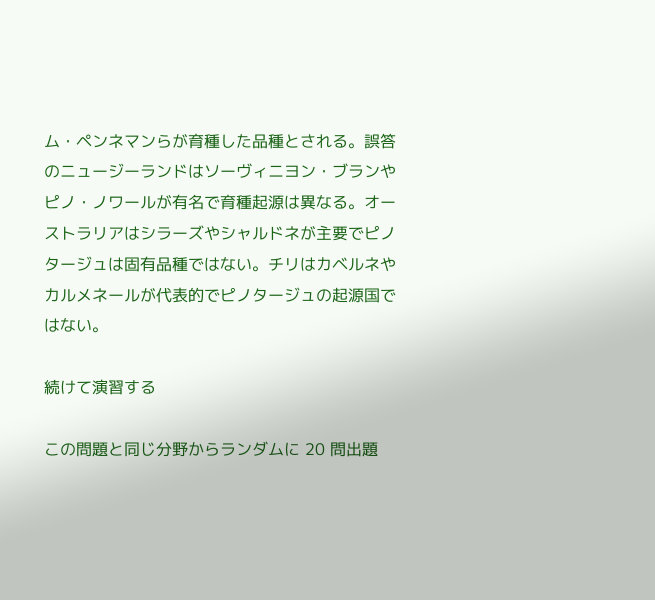ム・ペンネマンらが育種した品種とされる。誤答のニュージーランドはソーヴィニヨン・ブランやピノ・ノワールが有名で育種起源は異なる。オーストラリアはシラーズやシャルドネが主要でピノタージュは固有品種ではない。チリはカベルネやカルメネールが代表的でピノタージュの起源国ではない。

続けて演習する

この問題と同じ分野からランダムに 20 問出題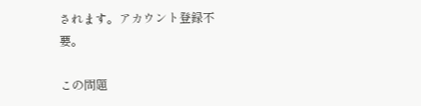されます。アカウント登録不要。

この問題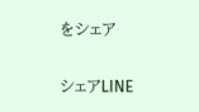をシェア

シェアLINE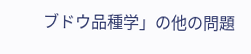ブドウ品種学」の他の問題